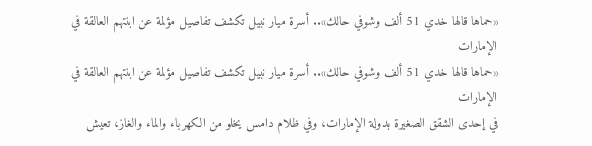«حماها قالها خدي 51 ألف وشوفي حالك».. أسرة ميار نبيل تكشف تفاصيل مؤلمة عن ابنتهم العالقة في الإمارات
«حماها قالها خدي 51 ألف وشوفي حالك».. أسرة ميار نبيل تكشف تفاصيل مؤلمة عن ابنتهم العالقة في الإمارات
في إحدى الشقق الصغيرة بدولة الإمارات، وفي ظلام دامس يخلو من الكهرباء والماء والغاز، تعيش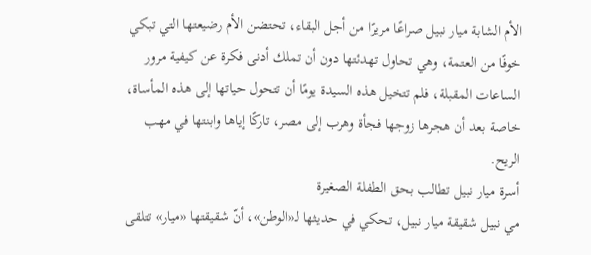الأم الشابة ميار نبيل صراعًا مريرًا من أجل البقاء، تحتضن الأم رضيعتها التي تبكي خوفًا من العتمة، وهي تحاول تهدئتها دون أن تملك أدنى فكرة عن كيفية مرور الساعات المقبلة، فلم تتخيل هذه السيدة يومًا أن تتحول حياتها إلى هذه المأساة، خاصة بعد أن هجرها زوجها فجأة وهرب إلى مصر، تاركًا إياها وابنتها في مهب الريح.
أسرة ميار نبيل تطالب بحق الطفلة الصغيرة
مي نبيل شقيقة ميار نبيل، تحكي في حديثها لـ«الوطن»، أنّ شقيقتها «ميار» تتلقى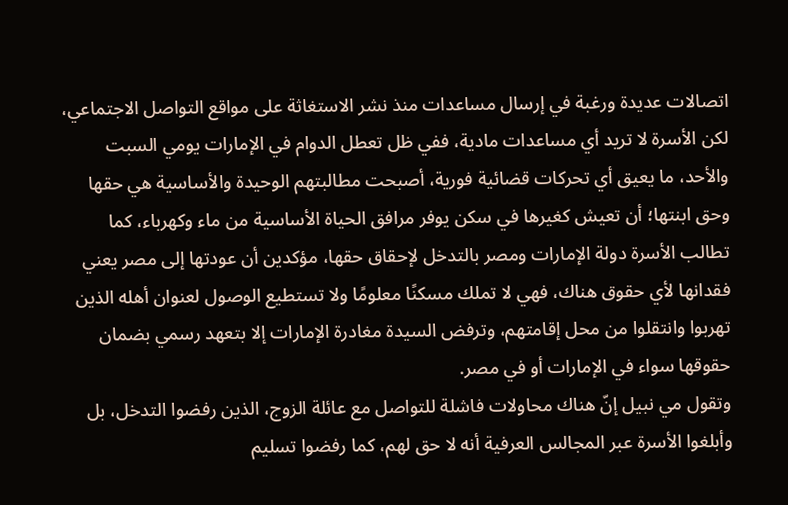اتصالات عديدة ورغبة في إرسال مساعدات منذ نشر الاستغاثة على مواقع التواصل الاجتماعي، لكن الأسرة لا تريد أي مساعدات مادية، ففي ظل تعطل الدوام في الإمارات يومي السبت والأحد، ما يعيق أي تحركات قضائية فورية، أصبحت مطالبتهم الوحيدة والأساسية هي حقها وحق ابنتها؛ أن تعيش كغيرها في سكن يوفر مرافق الحياة الأساسية من ماء وكهرباء، كما تطالب الأسرة دولة الإمارات ومصر بالتدخل لإحقاق حقها، مؤكدين أن عودتها إلى مصر يعني فقدانها لأي حقوق هناك، فهي لا تملك مسكنًا معلومًا ولا تستطيع الوصول لعنوان أهله الذين تهربوا وانتقلوا من محل إقامتهم، وترفض السيدة مغادرة الإمارات إلا بتعهد رسمي بضمان حقوقها سواء في الإمارات أو في مصر.
وتقول مي نبيل إنّ هناك محاولات فاشلة للتواصل مع عائلة الزوج، الذين رفضوا التدخل، بل وأبلغوا الأسرة عبر المجالس العرفية أنه لا حق لهم، كما رفضوا تسليم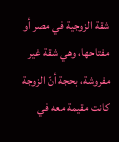شقة الزوجية في مصر أو مفتاحها، وهي شقة غير مفروشة، بحجة أنّ الزوجة كانت مقيمة معه في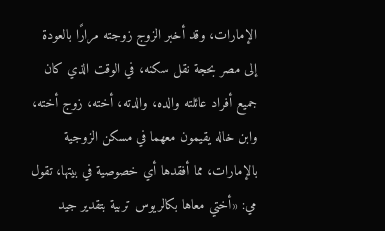الإمارات، وقد أخبر الزوج زوجته مرارًا بالعودة إلى مصر بحجة نقل سكنه، في الوقت الذي كان جميع أفراد عائلته والده، والدته، أخته، زوج أخته، وابن خاله يقيمون معهما في مسكن الزوجية بالإمارات، مما أفقدها أي خصوصية في بيتها، تقول مي: «أختي معاها بكالريوس تربية بتقدير جيد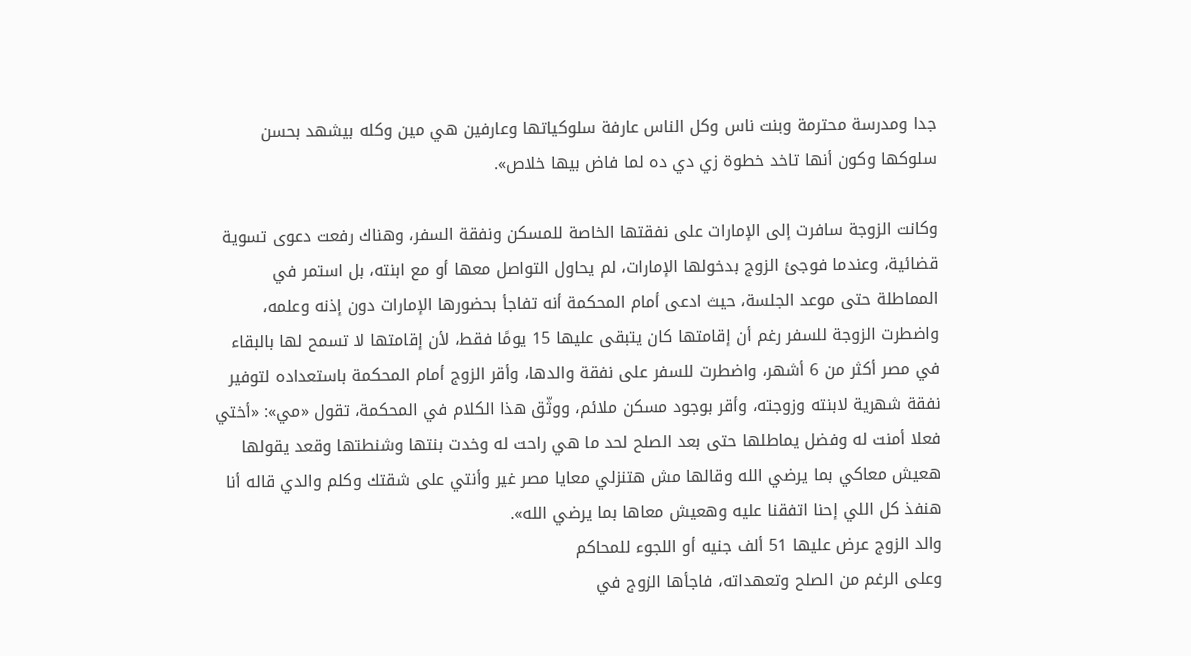جدا ومدرسة محترمة وبنت ناس وكل الناس عارفة سلوكياتها وعارفين هي مين وكله بيشهد بحسن سلوكها وكون أنها تاخد خطوة زي دي ده لما فاض بيها خلاص».

وكانت الزوجة سافرت إلى الإمارات على نفقتها الخاصة للمسكن ونفقة السفر، وهناك رفعت دعوى تسوية قضائية، وعندما فوجئ الزوج بدخولها الإمارات، لم يحاول التواصل معها أو مع ابنته، بل استمر في المماطلة حتى موعد الجلسة، حيث ادعى أمام المحكمة أنه تفاجأ بحضورها الإمارات دون إذنه وعلمه، واضطرت الزوجة للسفر رغم أن إقامتها كان يتبقى عليها 15 يومًا فقط، لأن إقامتها لا تسمح لها بالبقاء في مصر أكثر من 6 أشهر، واضطرت للسفر على نفقة والدها، وأقر الزوج أمام المحكمة باستعداده لتوفير نفقة شهرية لابنته وزوجته، وأقر بوجود مسكن ملائم، ووثّق هذا الكلام في المحكمة، تقول «مي»: «أختي فعلا أمنت له وفضل يماطلها حتى بعد الصلح لحد ما هي راحت له وخدت بنتها وشنطتها وقعد يقولها هعيش معاكي بما يرضي الله وقالها مش هتنزلي معايا مصر غير وأنتي على شقتك وكلم والدي قاله أنا هنفذ كل اللي إحنا اتفقنا عليه وهعيش معاها بما يرضي الله».
والد الزوج عرض عليها 51 ألف جنيه أو اللجوء للمحاكم
وعلى الرغم من الصلح وتعهداته، فاجأها الزوج في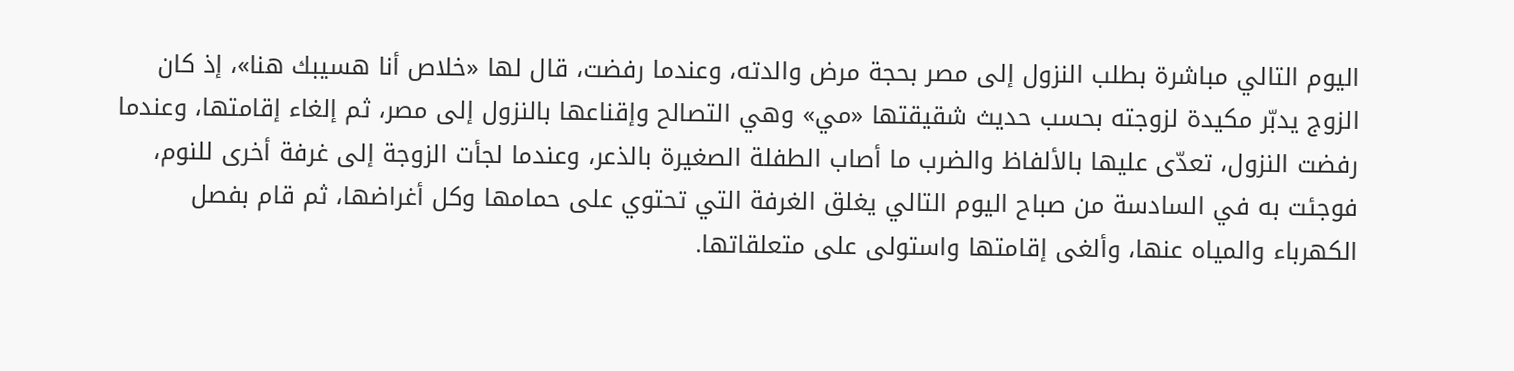اليوم التالي مباشرة بطلب النزول إلى مصر بحجة مرض والدته، وعندما رفضت، قال لها «خلاص أنا هسيبك هنا»، إذ كان الزوج يدبّر مكيدة لزوجته بحسب حديث شقيقتها «مي» وهي التصالح وإقناعها بالنزول إلى مصر، ثم إلغاء إقامتها، وعندما رفضت النزول، تعدّى عليها بالألفاظ والضرب ما أصاب الطفلة الصغيرة بالذعر، وعندما لجأت الزوجة إلى غرفة أخرى للنوم، فوجئت به في السادسة من صباح اليوم التالي يغلق الغرفة التي تحتوي على حمامها وكل أغراضها، ثم قام بفصل الكهرباء والمياه عنها، وألغى إقامتها واستولى على متعلقاتها.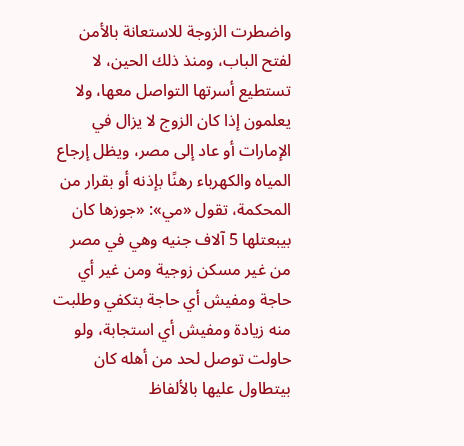واضطرت الزوجة للاستعانة بالأمن لفتح الباب، ومنذ ذلك الحين، لا تستطيع أسرتها التواصل معها، ولا يعلمون إذا كان الزوج لا يزال في الإمارات أو عاد إلى مصر، ويظل إرجاع المياه والكهرباء رهنًا بإذنه أو بقرار من المحكمة، تقول «مي»: «جوزها كان بيبعتلها 5 آلاف جنيه وهي في مصر من غير مسكن زوجية ومن غير أي حاجة ومفيش أي حاجة بتكفي وطلبت منه زيادة ومفيش أي استجابة، ولو حاولت توصل لحد من أهله كان بيتطاول عليها بالألفاظ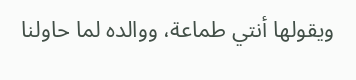ويقولها أنتي طماعة، ووالده لما حاولنا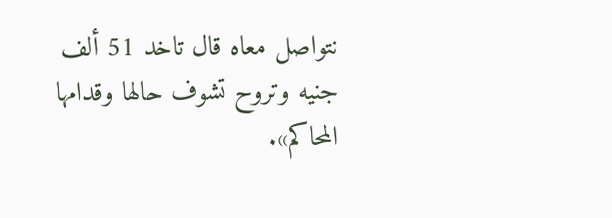نتواصل معاه قال تاخد 51 ألف جنيه وتروح تشوف حالها وقدامها المحاكم».